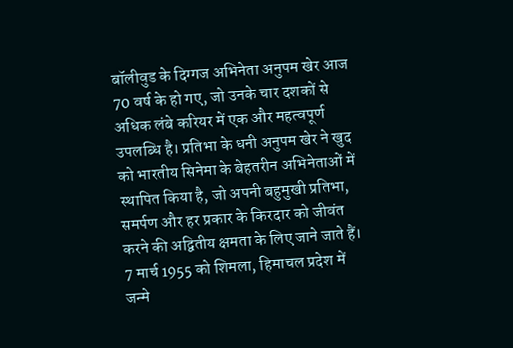बॉलीवुड के दिग्गज अभिनेता अनुपम खेर आज 70 वर्ष के हो गए, जो उनके चार दशकों से अधिक लंबे करियर में एक और महत्वपूर्ण उपलब्धि है। प्रतिभा के धनी अनुपम खेर ने खुद को भारतीय सिनेमा के बेहतरीन अभिनेताओं में स्थापित किया है, जो अपनी बहुमुखी प्रतिभा, समर्पण और हर प्रकार के किरदार को जीवंत करने की अद्वितीय क्षमता के लिए जाने जाते हैं।
7 मार्च 1955 को शिमला, हिमाचल प्रदेश में जन्मे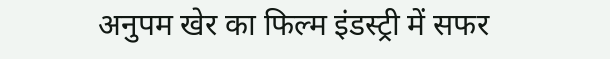अनुपम खेर का फिल्म इंडस्ट्री में सफर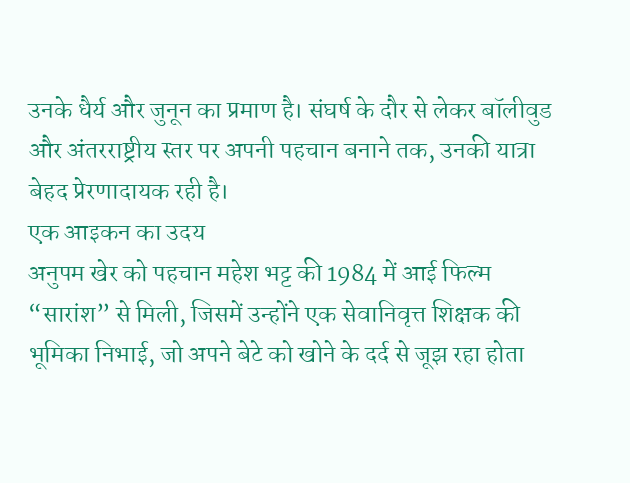उनके धैर्य और जुनून का प्रमाण है। संघर्ष के दौर से लेकर बॉलीवुड और अंतरराष्ट्रीय स्तर पर अपनी पहचान बनाने तक, उनकी यात्रा बेहद प्रेरणादायक रही है।
एक आइकन का उदय
अनुपम खेर को पहचान महेश भट्ट की 1984 में आई फिल्म “सारांश” से मिली, जिसमें उन्होंने एक सेवानिवृत्त शिक्षक की भूमिका निभाई, जो अपने बेटे को खोने के दर्द से जूझ रहा होता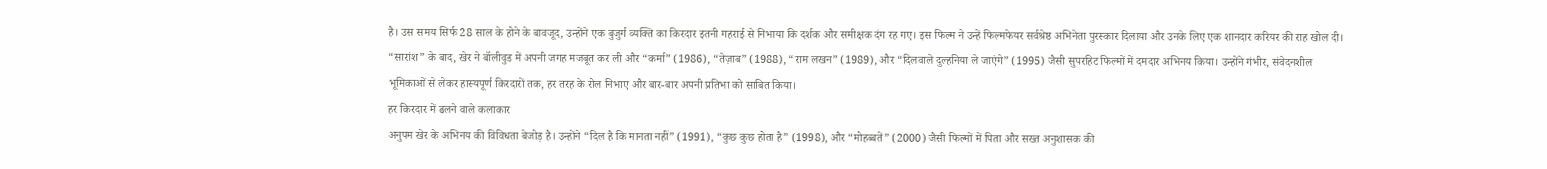है। उस समय सिर्फ 28 साल के होने के बावजूद, उन्होंने एक बुजुर्ग व्यक्ति का किरदार इतनी गहराई से निभाया कि दर्शक और समीक्षक दंग रह गए। इस फिल्म ने उन्हें फिल्मफेयर सर्वश्रेष्ठ अभिनेता पुरस्कार दिलाया और उनके लिए एक शानदार करियर की राह खोल दी।
“सारांश” के बाद, खेर ने बॉलीवुड में अपनी जगह मजबूत कर ली और “कर्मा” (1986), “तेज़ाब” (1988), “राम लखन” (1989), और “दिलवाले दुल्हनिया ले जाएंगे” (1995) जैसी सुपरहिट फिल्मों में दमदार अभिनय किया। उन्होंने गंभीर, संवेदनशील भूमिकाओं से लेकर हास्यपूर्ण किरदारों तक, हर तरह के रोल निभाए और बार-बार अपनी प्रतिभा को साबित किया।
हर किरदार में ढलने वाले कलाकार
अनुपम खेर के अभिनय की विविधता बेजोड़ है। उन्होंने “दिल है कि मानता नहीं” (1991), “कुछ कुछ होता है” (1998), और “मोहब्बतें” (2000) जैसी फिल्मों में पिता और सख्त अनुशासक की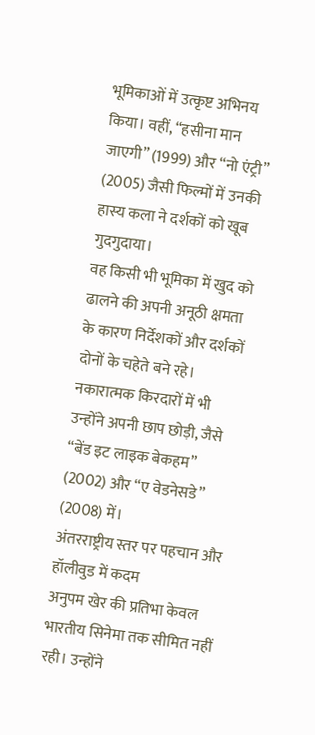भूमिकाओं में उत्कृष्ट अभिनय किया। वहीं, “हसीना मान जाएगी” (1999) और “नो एंट्री” (2005) जैसी फिल्मों में उनकी हास्य कला ने दर्शकों को खूब गुदगुदाया।
वह किसी भी भूमिका में खुद को ढालने की अपनी अनूठी क्षमता के कारण निर्देशकों और दर्शकों दोनों के चहेते बने रहे। नकारात्मक किरदारों में भी उन्होंने अपनी छाप छोड़ी, जैसे “बेंड इट लाइक बेकहम” (2002) और “ए वेडनेसडे” (2008) में।
अंतरराष्ट्रीय स्तर पर पहचान और हॉलीवुड में कदम
अनुपम खेर की प्रतिभा केवल भारतीय सिनेमा तक सीमित नहीं रही। उन्होंने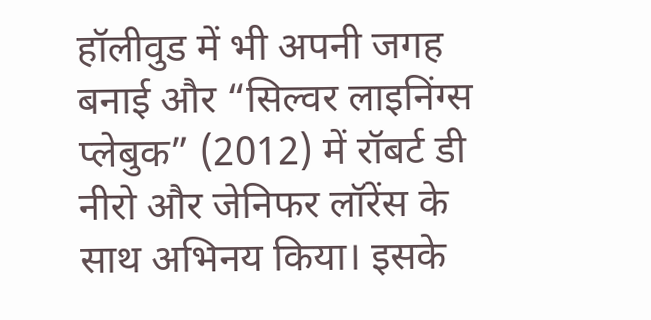हॉलीवुड में भी अपनी जगह बनाई और “सिल्वर लाइनिंग्स प्लेबुक” (2012) में रॉबर्ट डी नीरो और जेनिफर लॉरेंस के साथ अभिनय किया। इसके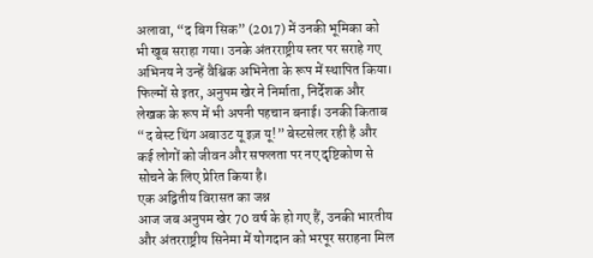अलावा, “द बिग सिक” (2017) में उनकी भूमिका को भी खूब सराहा गया। उनके अंतरराष्ट्रीय स्तर पर सराहे गए अभिनय ने उन्हें वैश्विक अभिनेता के रूप में स्थापित किया।
फिल्मों से इतर, अनुपम खेर ने निर्माता, निर्देशक और लेखक के रूप में भी अपनी पहचान बनाई। उनकी किताब “द बेस्ट थिंग अबाउट यू इज़ यू!” बेस्टसेलर रही है और कई लोगों को जीवन और सफलता पर नए दृष्टिकोण से सोचने के लिए प्रेरित किया है।
एक अद्वितीय विरासत का जश्न
आज जब अनुपम खेर 70 वर्ष के हो गए हैं, उनकी भारतीय और अंतरराष्ट्रीय सिनेमा में योगदान को भरपूर सराहना मिल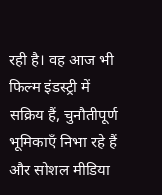रही है। वह आज भी फिल्म इंडस्ट्री में सक्रिय हैं, चुनौतीपूर्ण भूमिकाएँ निभा रहे हैं और सोशल मीडिया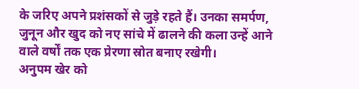के जरिए अपने प्रशंसकों से जुड़े रहते हैं। उनका समर्पण, जुनून और खुद को नए सांचे में ढालने की कला उन्हें आने वाले वर्षों तक एक प्रेरणा स्रोत बनाए रखेगी।
अनुपम खेर को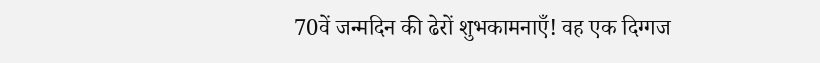70वें जन्मदिन की ढेरों शुभकामनाएँ! वह एक दिग्गज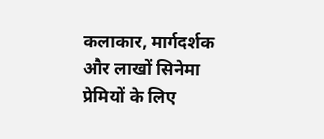कलाकार, मार्गदर्शक और लाखों सिनेमा प्रेमियों के लिए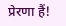प्रेरणा हैं!